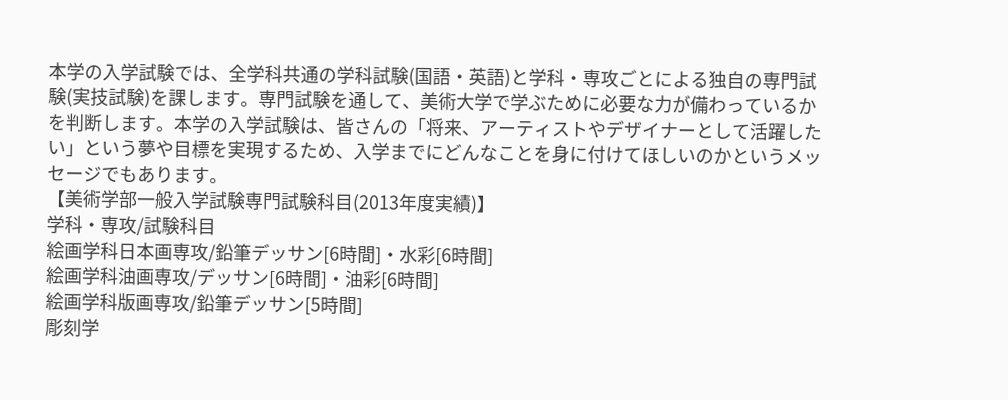本学の入学試験では、全学科共通の学科試験(国語・英語)と学科・専攻ごとによる独自の専門試験(実技試験)を課します。専門試験を通して、美術大学で学ぶために必要な力が備わっているかを判断します。本学の入学試験は、皆さんの「将来、アーティストやデザイナーとして活躍したい」という夢や目標を実現するため、入学までにどんなことを身に付けてほしいのかというメッセージでもあります。
【美術学部一般入学試験専門試験科目(2013年度実績)】
学科・専攻/試験科目
絵画学科日本画専攻/鉛筆デッサン[6時間]・水彩[6時間]
絵画学科油画専攻/デッサン[6時間]・油彩[6時間]
絵画学科版画専攻/鉛筆デッサン[5時間]
彫刻学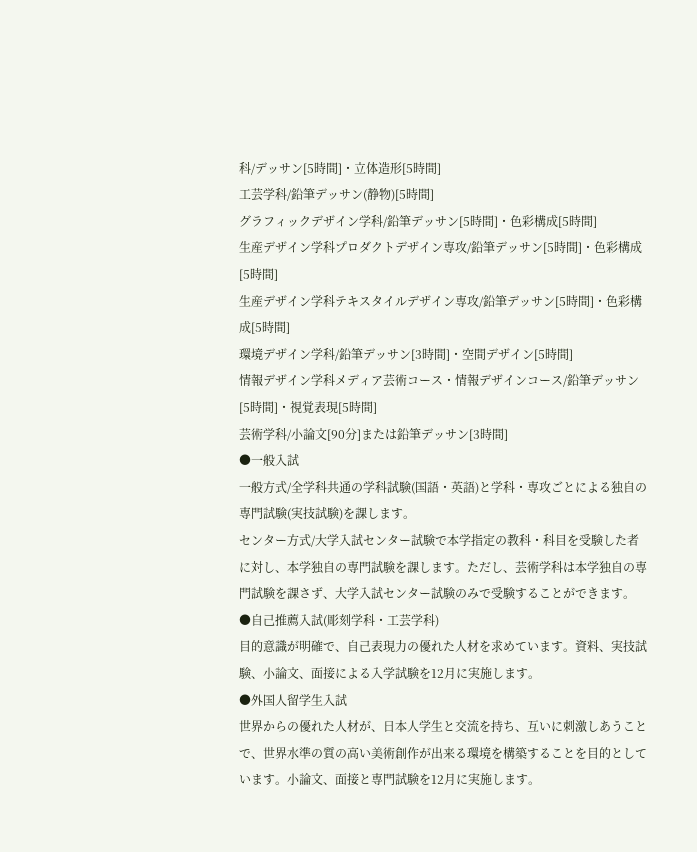科/デッサン[5時間]・立体造形[5時間]
工芸学科/鉛筆デッサン(静物)[5時間]
グラフィックデザイン学科/鉛筆デッサン[5時間]・色彩構成[5時間]
生産デザイン学科プロダクトデザイン専攻/鉛筆デッサン[5時間]・色彩構成[5時間]
生産デザイン学科テキスタイルデザイン専攻/鉛筆デッサン[5時間]・色彩構成[5時間]
環境デザイン学科/鉛筆デッサン[3時間]・空間デザイン[5時間]
情報デザイン学科メディア芸術コース・情報デザインコース/鉛筆デッサン[5時間]・視覚表現[5時間]
芸術学科/小論文[90分]または鉛筆デッサン[3時間]
●一般入試
一般方式/全学科共通の学科試験(国語・英語)と学科・専攻ごとによる独自の専門試験(実技試験)を課します。
センター方式/大学入試センター試験で本学指定の教科・科目を受験した者に対し、本学独自の専門試験を課します。ただし、芸術学科は本学独自の専門試験を課さず、大学入試センター試験のみで受験することができます。
●自己推薦入試(彫刻学科・工芸学科)
目的意識が明確で、自己表現力の優れた人材を求めています。資料、実技試験、小論文、面接による入学試験を12月に実施します。
●外国人留学生入試
世界からの優れた人材が、日本人学生と交流を持ち、互いに刺激しあうことで、世界水準の質の高い美術創作が出来る環境を構築することを目的としています。小論文、面接と専門試験を12月に実施します。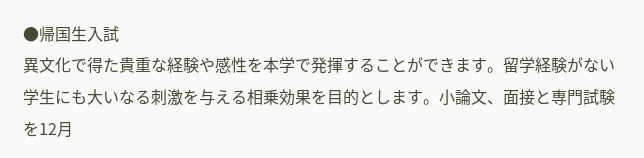●帰国生入試
異文化で得た貴重な経験や感性を本学で発揮することができます。留学経験がない学生にも大いなる刺激を与える相乗効果を目的とします。小論文、面接と専門試験を12月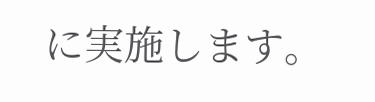に実施します。